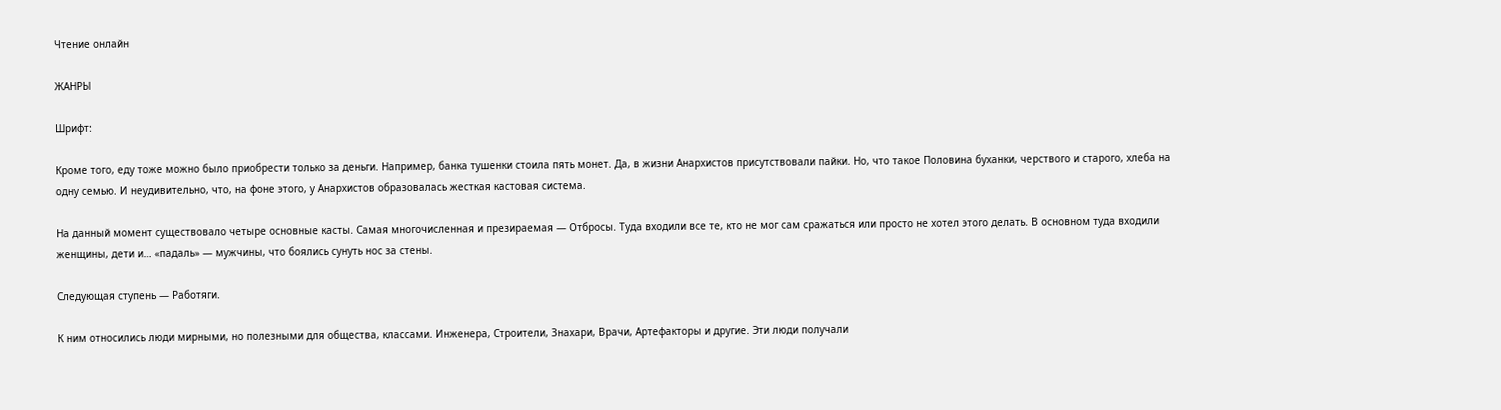Чтение онлайн

ЖАНРЫ

Шрифт:

Кроме того, еду тоже можно было приобрести только за деньги. Например, банка тушенки стоила пять монет. Да, в жизни Анархистов присутствовали пайки. Но, что такое Половина буханки, черствого и старого, хлеба на одну семью. И неудивительно, что, на фоне этого, у Анархистов образовалась жесткая кастовая система.

На данный момент существовало четыре основные касты. Самая многочисленная и презираемая — Отбросы. Туда входили все те, кто не мог сам сражаться или просто не хотел этого делать. В основном туда входили женщины, дети и… «падаль» — мужчины, что боялись сунуть нос за стены.

Следующая ступень — Работяги.

К ним относились люди мирными, но полезными для общества, классами. Инженера, Строители, Знахари, Врачи, Артефакторы и другие. Эти люди получали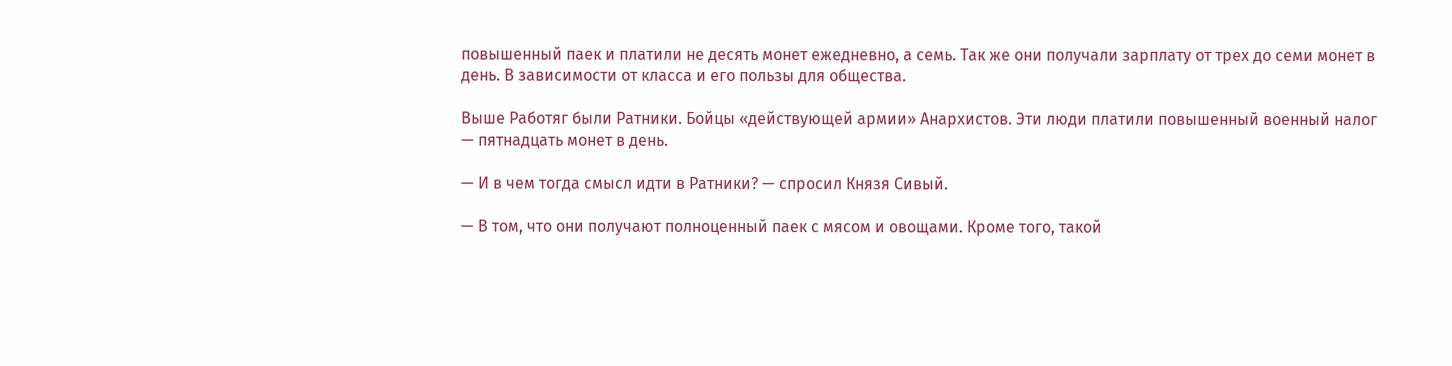повышенный паек и платили не десять монет ежедневно, а семь. Так же они получали зарплату от трех до семи монет в день. В зависимости от класса и его пользы для общества.

Выше Работяг были Ратники. Бойцы «действующей армии» Анархистов. Эти люди платили повышенный военный налог — пятнадцать монет в день.

— И в чем тогда смысл идти в Ратники? — спросил Князя Сивый.

— В том, что они получают полноценный паек с мясом и овощами. Кроме того, такой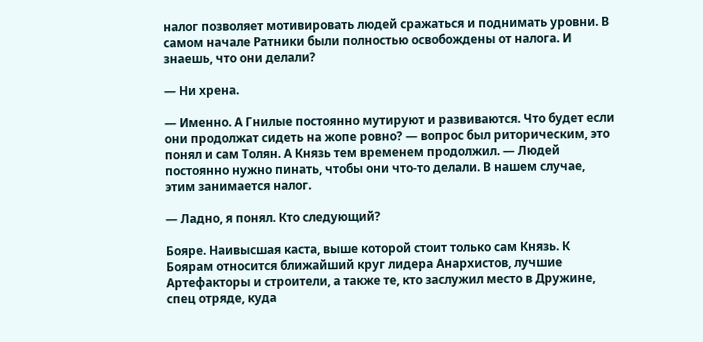налог позволяет мотивировать людей сражаться и поднимать уровни. В самом начале Ратники были полностью освобождены от налога. И знаешь, что они делали?

— Ни хрена.

— Именно. А Гнилые постоянно мутируют и развиваются. Что будет если они продолжат сидеть на жопе ровно? — вопрос был риторическим, это понял и сам Толян. А Князь тем временем продолжил. — Людей постоянно нужно пинать, чтобы они что-то делали. В нашем случае, этим занимается налог.

— Ладно, я понял. Кто следующий?

Бояре. Наивысшая каста, выше которой стоит только сам Князь. К Боярам относится ближайший круг лидера Анархистов, лучшие Артефакторы и строители, а также те, кто заслужил место в Дружине, спец отряде, куда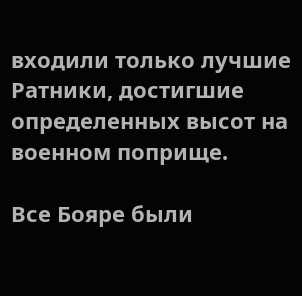входили только лучшие Ратники, достигшие определенных высот на военном поприще.

Все Бояре были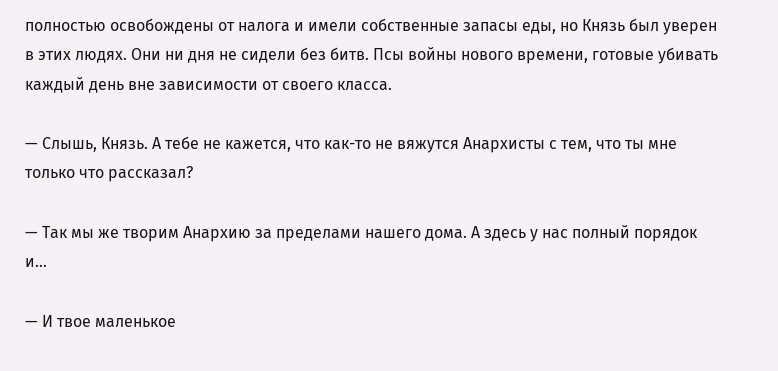полностью освобождены от налога и имели собственные запасы еды, но Князь был уверен в этих людях. Они ни дня не сидели без битв. Псы войны нового времени, готовые убивать каждый день вне зависимости от своего класса.

— Слышь, Князь. А тебе не кажется, что как-то не вяжутся Анархисты с тем, что ты мне только что рассказал?

— Так мы же творим Анархию за пределами нашего дома. А здесь у нас полный порядок и…

— И твое маленькое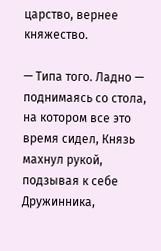царство, вернее княжество.

— Типа того. Ладно — поднимаясь со стола, на котором все это время сидел, Князь махнул рукой, подзывая к себе Дружинника,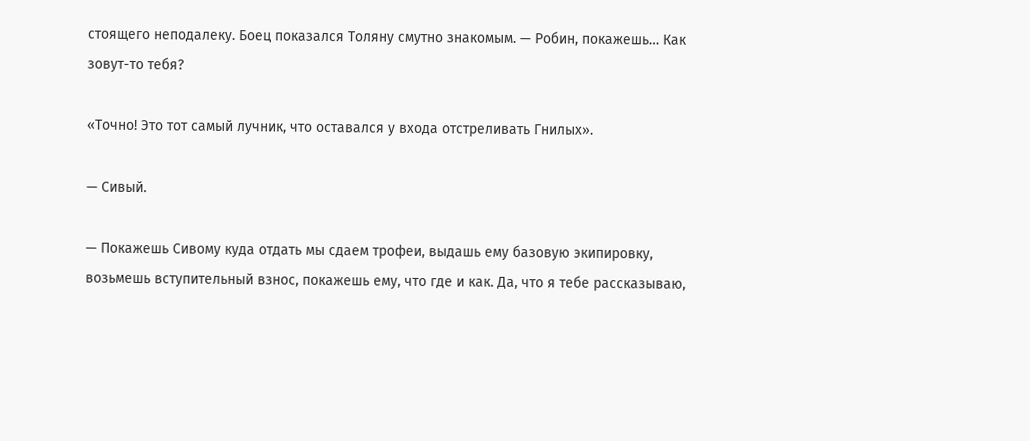стоящего неподалеку. Боец показался Толяну смутно знакомым. — Робин, покажешь… Как зовут-то тебя?

«Точно! Это тот самый лучник, что оставался у входа отстреливать Гнилых».

— Сивый.

— Покажешь Сивому куда отдать мы сдаем трофеи, выдашь ему базовую экипировку, возьмешь вступительный взнос, покажешь ему, что где и как. Да, что я тебе рассказываю,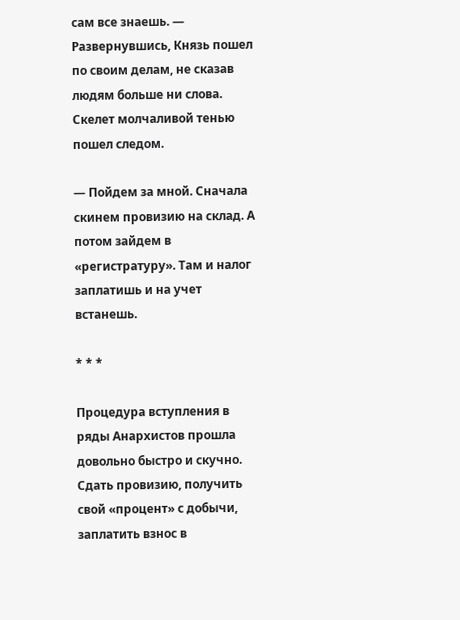сам все знаешь. — Развернувшись, Князь пошел по своим делам, не сказав людям больше ни слова. Скелет молчаливой тенью пошел следом.

— Пойдем за мной. Сначала скинем провизию на склад. А потом зайдем в «регистратуру». Там и налог заплатишь и на учет встанешь.

* * *

Процедура вступления в ряды Анархистов прошла довольно быстро и скучно. Сдать провизию, получить свой «процент» с добычи, заплатить взнос в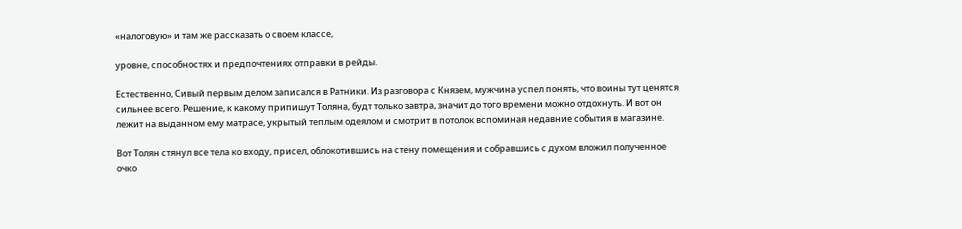«налоговую» и там же рассказать о своем классе,

уровне, способностях и предпочтениях отправки в рейды.

Естественно, Сивый первым делом записался в Ратники. Из разговора с Князем, мужчина успел понять, что воины тут ценятся сильнее всего. Решение, к какому припишут Толяна, будт только завтра, значит до того времени можно отдохнуть. И вот он лежит на выданном ему матрасе, укрытый теплым одеялом и смотрит в потолок вспоминая недавние события в магазине.

Вот Толян стянул все тела ко входу, присел, облокотившись на стену помещения и собравшись с духом вложил полученное очко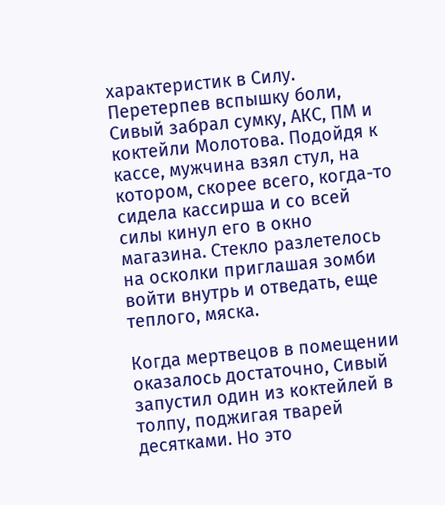характеристик в Силу. Перетерпев вспышку боли, Сивый забрал сумку, АКС, ПМ и коктейли Молотова. Подойдя к кассе, мужчина взял стул, на котором, скорее всего, когда-то сидела кассирша и со всей силы кинул его в окно магазина. Стекло разлетелось на осколки приглашая зомби войти внутрь и отведать, еще теплого, мяска.

Когда мертвецов в помещении оказалось достаточно, Сивый запустил один из коктейлей в толпу, поджигая тварей десятками. Но это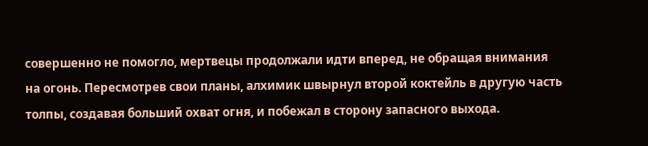совершенно не помогло, мертвецы продолжали идти вперед, не обращая внимания на огонь. Пересмотрев свои планы, алхимик швырнул второй коктейль в другую часть толпы, создавая больший охват огня, и побежал в сторону запасного выхода.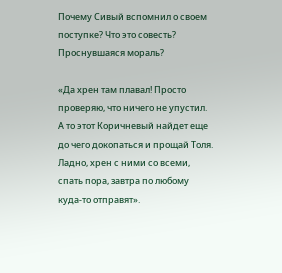Почему Сивый вспомнил о своем поступке? Что это совесть? Проснувшаяся мораль?

«Да хрен там плавал! Просто проверяю, что ничего не упустил. А то этот Коричневый найдет еще до чего докопаться и прощай Толя. Ладно, хрен с ними со всеми, спать пора, завтра по любому куда-то отправят».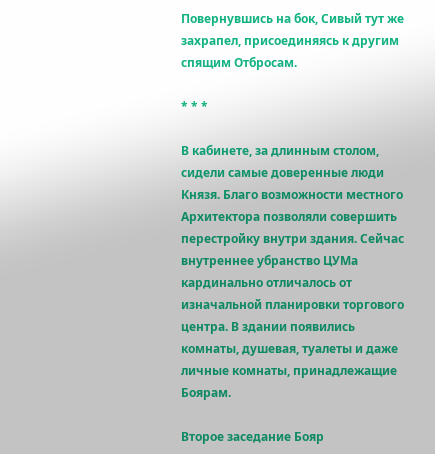Повернувшись на бок, Сивый тут же захрапел, присоединяясь к другим спящим Отбросам.

* * *

В кабинете, за длинным столом, сидели самые доверенные люди Князя. Благо возможности местного Архитектора позволяли совершить перестройку внутри здания. Сейчас внутреннее убранство ЦУМа кардинально отличалось от изначальной планировки торгового центра. В здании появились комнаты, душевая, туалеты и даже личные комнаты, принадлежащие Боярам.

Второе заседание Бояр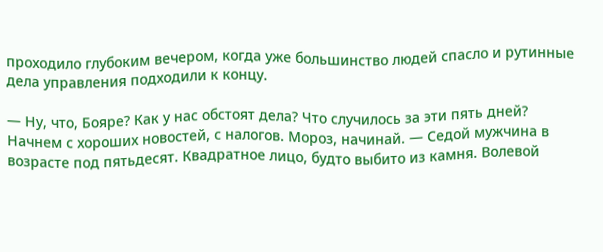проходило глубоким вечером, когда уже большинство людей спасло и рутинные дела управления подходили к концу.

— Ну, что, Бояре? Как у нас обстоят дела? Что случилось за эти пять дней? Начнем с хороших новостей, с налогов. Мороз, начинай. — Седой мужчина в возрасте под пятьдесят. Квадратное лицо, будто выбито из камня. Волевой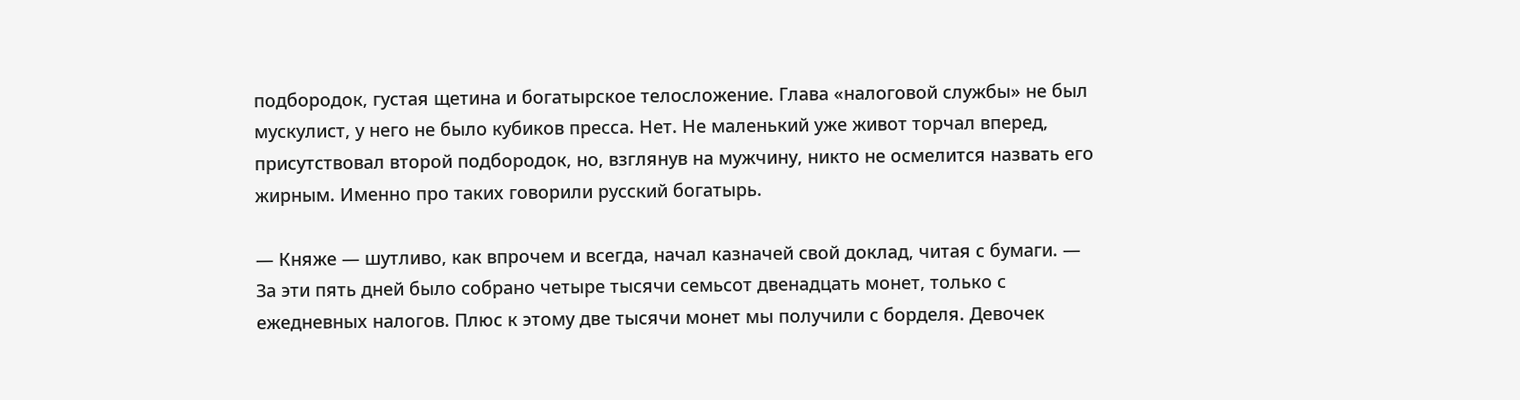подбородок, густая щетина и богатырское телосложение. Глава «налоговой службы» не был мускулист, у него не было кубиков пресса. Нет. Не маленький уже живот торчал вперед, присутствовал второй подбородок, но, взглянув на мужчину, никто не осмелится назвать его жирным. Именно про таких говорили русский богатырь.

— Княже — шутливо, как впрочем и всегда, начал казначей свой доклад, читая с бумаги. — За эти пять дней было собрано четыре тысячи семьсот двенадцать монет, только с ежедневных налогов. Плюс к этому две тысячи монет мы получили с борделя. Девочек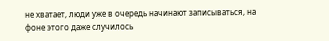не хватает, люди уже в очередь начинают записываться, на фоне этого даже случилось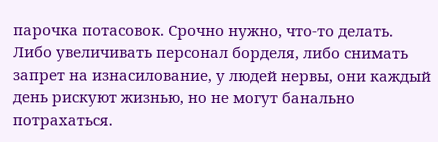парочка потасовок. Срочно нужно, что-то делать. Либо увеличивать персонал борделя, либо снимать запрет на изнасилование, у людей нервы, они каждый день рискуют жизнью, но не могут банально потрахаться.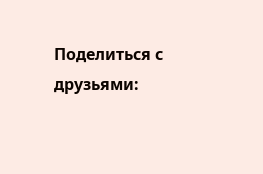Поделиться с друзьями: